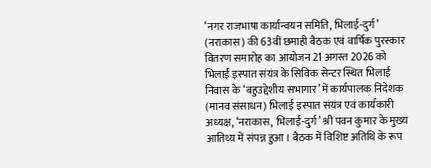‘नगर राजभाषा कार्यान्वयन समिति, भिलाई-दुर्ग’ (नराकास) की 63वीं छमाही बैठक एवं वार्षिक पुरस्कार वितरण समारोह का आयोजन 21 अगस्त 2026 को भिलाई इस्पात संयंत्र के सिविक सेन्टर स्थित भिलाई निवास के ‘बहुउद्देशीय सभागार’ में कार्यपालक निदेशक (मानव संसाधन) भिलाई इस्पात संयंत्र एवं कार्यकारी अध्यक्ष, ‘नराकास, भिलाई-दुर्ग’ श्री पवन कुमार के मुख्य आतिथ्य में संपन्न हुआ। बैठक में विशिष्ट अतिथि के रूप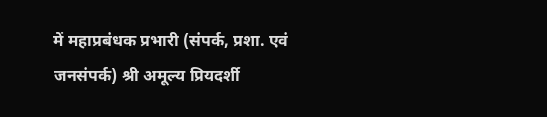में महाप्रबंधक प्रभारी (संपर्क, प्रशा. एवं जनसंपर्क) श्री अमूल्य प्रियदर्शी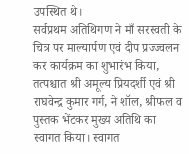उपस्थित थे।
सर्वप्रथम अतिथिगण ने माँ सरस्वती के चित्र पर माल्यार्पण एवं दीप प्रज्ज्वलन कर कार्यक्रम का शुभारंभ किया, तत्पश्चात श्री अमूल्य प्रियदर्शी एवं श्री राघवेन्द्र कुमार गर्ग, ने शॉल, श्रीफल व पुस्तक भेंटकर मुख्य अतिथि का स्वागत किया। स्वागत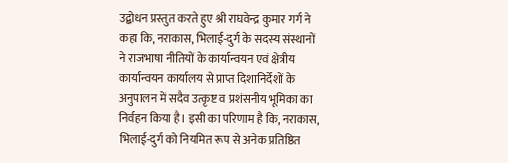उद्बोधन प्रस्तुत करते हुए श्री राघवेन्द्र कुमार गर्ग ने कहा कि, नराकास, भिलाई-दुर्ग के सदस्य संस्थानों ने राजभाषा नीतियों के कार्यान्वयन एवं क्षेत्रीय कार्यान्वयन कार्यालय से प्राप्त दिशानिर्देशों के अनुपालन में सदैव उत्कृष्ट व प्रशंसनीय भूमिका का निर्वहन किया है। इसी का परिणाम है कि, नराकास, भिलाई-दुर्ग को नियमित रूप से अनेक प्रतिष्ठित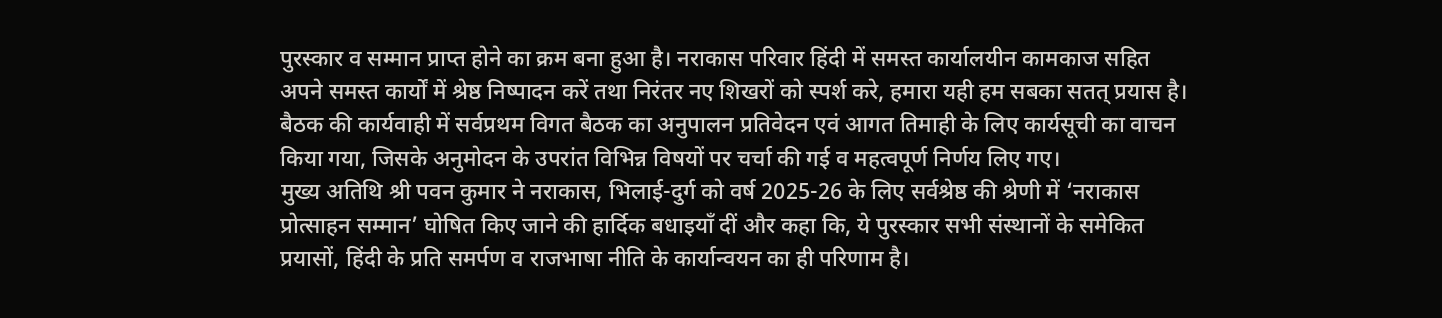पुरस्कार व सम्मान प्राप्त होने का क्रम बना हुआ है। नराकास परिवार हिंदी में समस्त कार्यालयीन कामकाज सहित अपने समस्त कार्यों में श्रेष्ठ निष्पादन करें तथा निरंतर नए शिखरों को स्पर्श करे, हमारा यही हम सबका सतत् प्रयास है।
बैठक की कार्यवाही में सर्वप्रथम विगत बैठक का अनुपालन प्रतिवेदन एवं आगत तिमाही के लिए कार्यसूची का वाचन किया गया, जिसके अनुमोदन के उपरांत विभिन्न विषयों पर चर्चा की गई व महत्वपूर्ण निर्णय लिए गए।
मुख्य अतिथि श्री पवन कुमार ने नराकास, भिलाई-दुर्ग को वर्ष 2025-26 के लिए सर्वश्रेष्ठ की श्रेणी में ‘नराकास प्रोत्साहन सम्मान’ घोषित किए जाने की हार्दिक बधाइयाँ दीं और कहा कि, ये पुरस्कार सभी संस्थानों के समेकित प्रयासों, हिंदी के प्रति समर्पण व राजभाषा नीति के कार्यान्वयन का ही परिणाम है।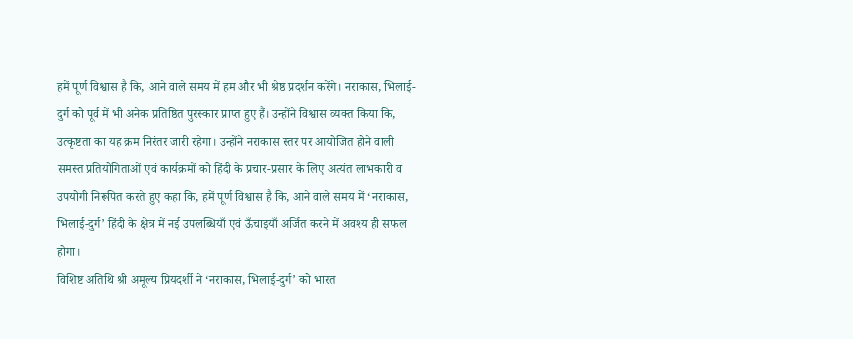हमें पूर्ण विश्वास है कि, आने वाले समय में हम और भी श्रेष्ठ प्रदर्शन करेंगे। नराकास, भिलाई-दुर्ग को पूर्व में भी अनेक प्रतिष्ठित पुरस्कार प्राप्त हुए हैं। उन्होंने विश्वास व्यक्त किया कि, उत्कृष्टता का यह क्रम निरंतर जारी रहेगा। उन्होंने नराकास स्तर पर आयोजित होने वाली समस्त प्रतियोगिताओं एवं कार्यक्रमों को हिंदी के प्रचार-प्रसार के लिए अत्यंत लाभकारी व उपयोगी निरूपित करते हुए कहा कि, हमें पूर्ण विश्वास है कि, आने वाले समय में ‘नराकास, भिलाई-दुर्ग’ हिंदी के क्षेत्र में नई उपलब्धियाँ एवं ऊँचाइयाँ अर्जित करने में अवश्य ही सफल होगा।
विशिष्ट अतिथि श्री अमूल्य प्रियदर्शी ने ‘नराकास, भिलाई-दुर्ग’ को भारत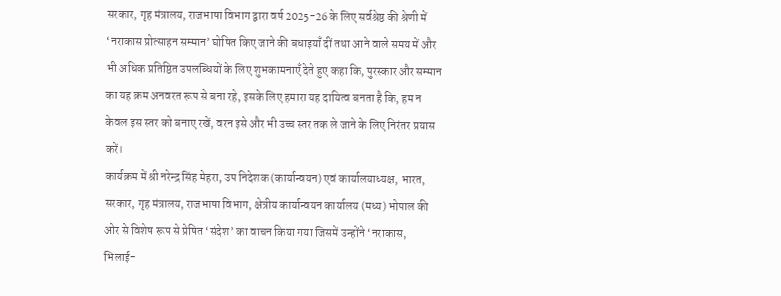सरकार, गृह मंत्रालय, राजभाषा विभाग द्वारा वर्ष 2025-26 के लिए सर्वश्रेष्ठ की श्रेणी में ‘नराकास प्रोत्साहन सम्मान’ घोषित किए जाने की बधाइयाँ दीं तथा आने वाले समय में और भी अधिक प्रतिष्ठित उपलब्धियों के लिए शुभकामनाएँ देते हुए कहा कि, पुरस्कार और सम्मान का यह क्रम अनवरत रूप से बना रहे, इसके लिए हमारा यह दायित्व बनता है कि, हम न केवल इस स्तर को बनाए रखें, वरन इसे और भी उच्च स्तर तक ले जाने के लिए निरंतर प्रयास करें।
कार्यक्रम में श्री नरेन्द्र सिंह मेहरा, उप निदेशक (कार्यान्वयन) एवं कार्यालयाध्यक्ष, भारत, सरकार, गृह मंत्रालय, राजभाषा विभाग, क्षेत्रीय कार्यान्वयन कार्यालय (मध्य) भोपाल की ओर से विशेष रूप से प्रेषित ‘संदेश’ का वाचन किया गया जिसमें उन्होंने ‘नराकास, भिलाई-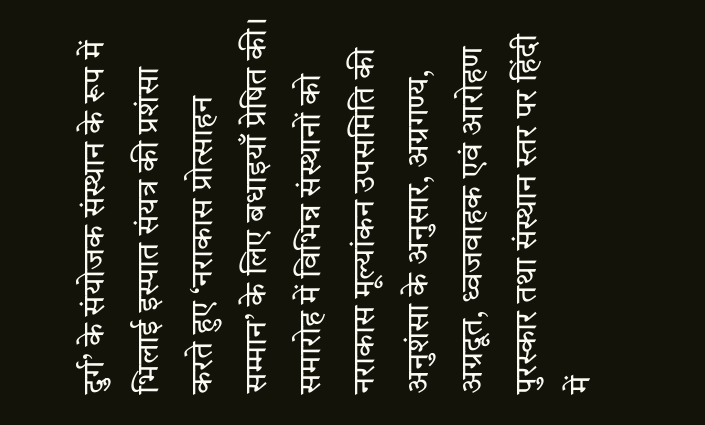दुर्ग’ के संयोजक संस्थान के रूप में भिलाई इस्पात संयत्र की प्रशंसा करते हुए ‘नराकास प्रोत्साहन सम्मान’ के लिए बधाइयाँ प्रेषित की।
समारोह में विभिन्न संस्थानों को नराकास मूल्यांकन उपसमिति की अनुशंसा के अनुसार, अग्रगण्य, अग्रदूत, ध्वजवाहक एवं आरोहण पुरस्कार तथा संस्थान स्तर पर हिंदी में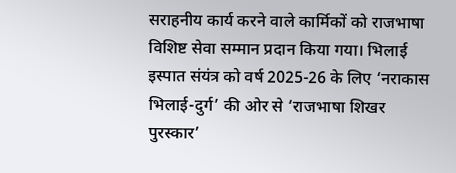सराहनीय कार्य करने वाले कार्मिकों को राजभाषा विशिष्ट सेवा सम्मान प्रदान किया गया। भिलाई इस्पात संयंत्र को वर्ष 2025-26 के लिए ‘नराकास भिलाई-दुर्ग’ की ओर से ‘राजभाषा शिखर पुरस्कार’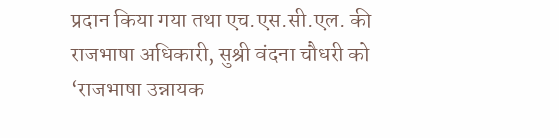प्रदान किया गया तथा एच.एस.सी.एल. की राजभाषा अधिकारी, सुश्री वंदना चौधरी को ‘राजभाषा उन्नायक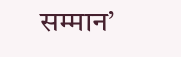सम्मान’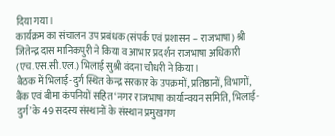दिया गया।
कार्यक्रम का संचालन उप प्रबंधक (संपर्क एवं प्रशासन – राजभाषा) श्री जितेन्द्र दास मानिकपुरी ने किया व आभार प्रदर्शन राजभाषा अधिकारी (एच.एस.सी.एल.) भिलाई सुश्री वंदना चौधरी ने किया।
बैठक में भिलाई-दुर्ग स्थित केन्द्र सरकार के उपक्रमों, प्रतिष्ठानों, विभागों, बैंक एवं बीमा कंपनियों सहित ‘नगर राजभाषा कार्यान्वयन समिति, भिलाई-दुर्ग’ के 49 सदस्य संस्थानों के संस्थान प्रमुखगण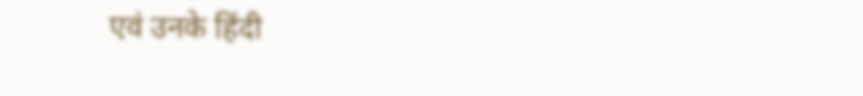एवं उनके हिंदी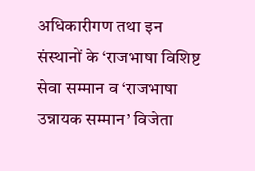अधिकारीगण तथा इन संस्थानों के ‘राजभाषा विशिष्ट सेवा सम्मान व ‘राजभाषा उन्नायक सम्मान’ विजेता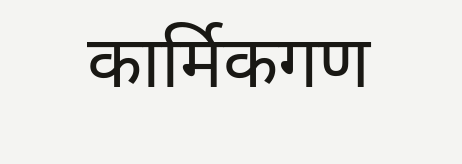कार्मिकगण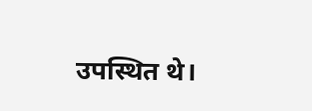उपस्थित थे।